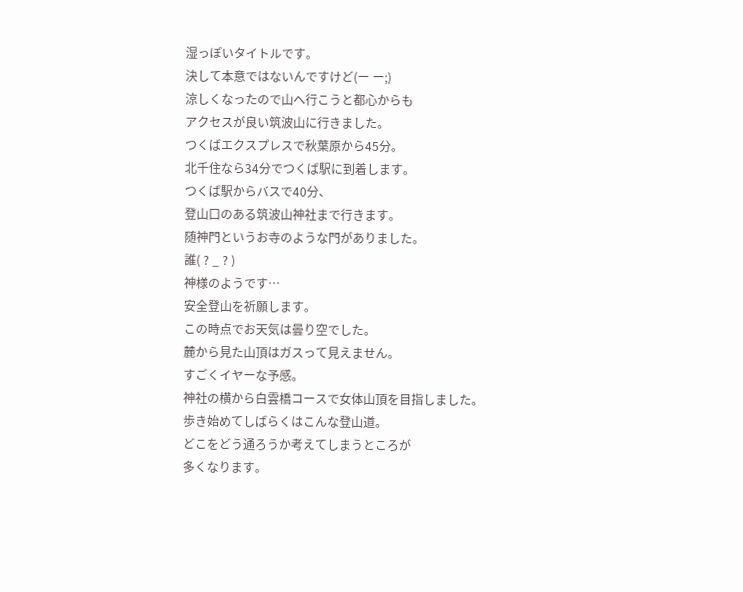湿っぽいタイトルです。
決して本意ではないんですけど(ー ー;)
涼しくなったので山へ行こうと都心からも
アクセスが良い筑波山に行きました。
つくばエクスプレスで秋葉原から45分。
北千住なら34分でつくば駅に到着します。
つくば駅からバスで40分、
登山口のある筑波山神社まで行きます。
随神門というお寺のような門がありました。
誰( ? _ ? )
神様のようです…
安全登山を祈願します。
この時点でお天気は曇り空でした。
麓から見た山頂はガスって見えません。
すごくイヤーな予感。
神社の横から白雲橋コースで女体山頂を目指しました。
歩き始めてしばらくはこんな登山道。
どこをどう通ろうか考えてしまうところが
多くなります。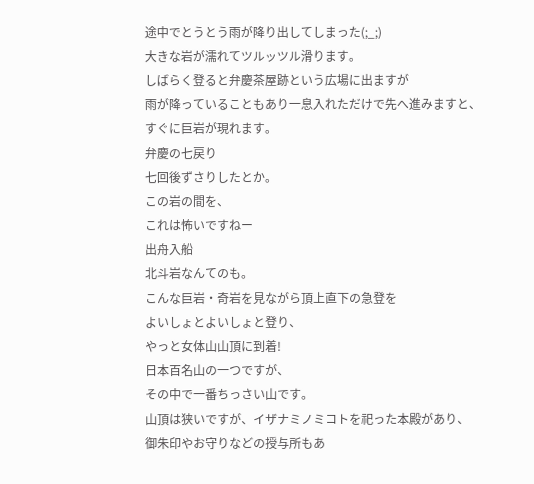途中でとうとう雨が降り出してしまった(;_;)
大きな岩が濡れてツルッツル滑ります。
しばらく登ると弁慶茶屋跡という広場に出ますが
雨が降っていることもあり一息入れただけで先へ進みますと、
すぐに巨岩が現れます。
弁慶の七戻り
七回後ずさりしたとか。
この岩の間を、
これは怖いですねー
出舟入船
北斗岩なんてのも。
こんな巨岩・奇岩を見ながら頂上直下の急登を
よいしょとよいしょと登り、
やっと女体山山頂に到着!
日本百名山の一つですが、
その中で一番ちっさい山です。
山頂は狭いですが、イザナミノミコトを祀った本殿があり、
御朱印やお守りなどの授与所もあ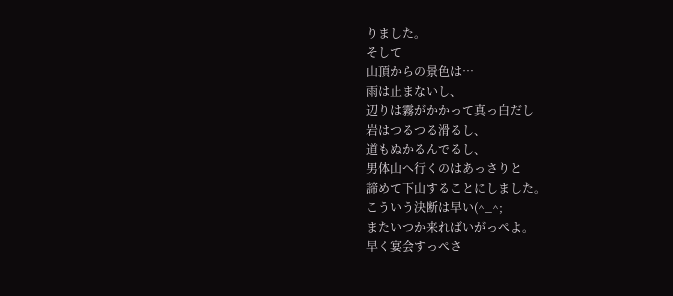りました。
そして
山頂からの景色は…
雨は止まないし、
辺りは霧がかかって真っ白だし
岩はつるつる滑るし、
道もぬかるんでるし、
男体山へ行くのはあっさりと
諦めて下山することにしました。
こういう決断は早い(^_^;
またいつか来ればいがっぺよ。
早く宴会すっぺさ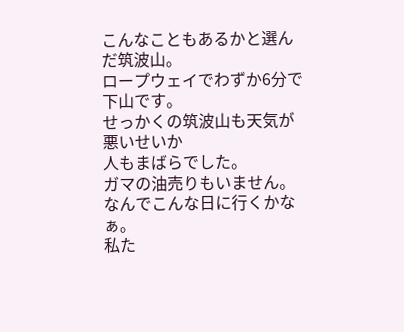こんなこともあるかと選んだ筑波山。
ロープウェイでわずか6分で下山です。
せっかくの筑波山も天気が悪いせいか
人もまばらでした。
ガマの油売りもいません。
なんでこんな日に行くかなぁ。
私た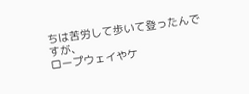ちは苦労して歩いて登ったんですが、
ロープウェイやケ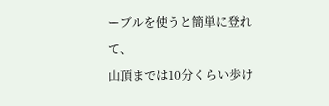ーブルを使うと簡単に登れて、
山頂までは10分くらい歩け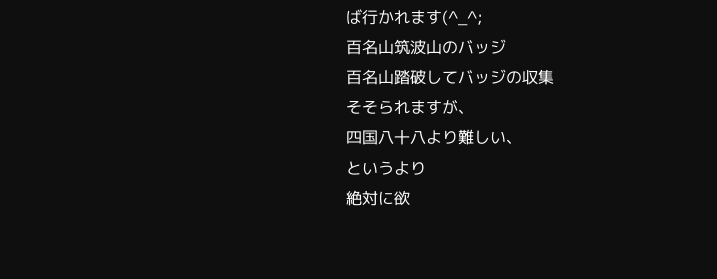ば行かれます(^_^;
百名山筑波山のバッジ
百名山踏破してバッジの収集
そそられますが、
四国八十八より難しい、
というより
絶対に欲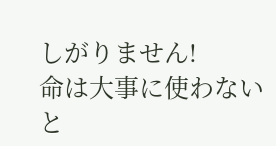しがりません!
命は大事に使わないと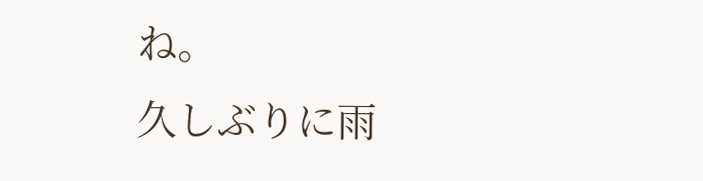ね。
久しぶりに雨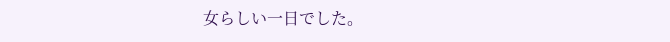女らしい一日でした。